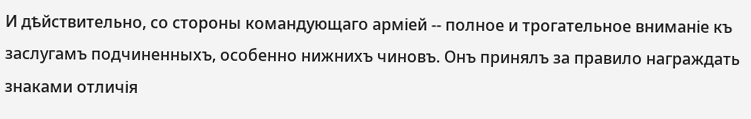И дѣйствительно, со стороны командующаго арміей -- полное и трогательное вниманіе къ заслугамъ подчиненныхъ, особенно нижнихъ чиновъ. Онъ принялъ за правило награждать знаками отличія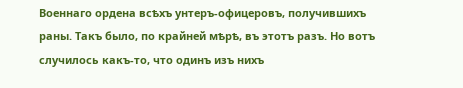Военнаго ордена всѣхъ унтеръ-офицеровъ, получившихъ раны. Такъ было, по крайней мѣрѣ, въ этотъ разъ. Но вотъ случилось какъ-то, что одинъ изъ нихъ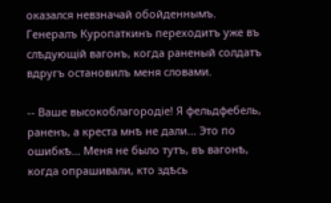оказался невзначай обойденнымъ. Генералъ Куропаткинъ переходитъ уже въ слѣдующій вагонъ, когда раненый солдатъ вдругъ остановилъ меня словами.

-- Ваше высокоблагородіе! Я фельдфебель, раненъ, а креста мнѣ не дали... Это по ошибкѣ... Меня не было тутъ, въ вагонѣ, когда опрашивали, кто здѣсь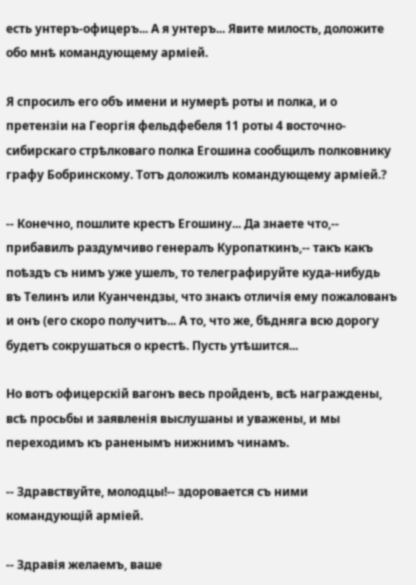есть унтеръ-офицеръ... А я унтеръ... Явите милость, доложите обо мнѣ командующему арміей.

Я спросилъ его объ имени и нумерѣ роты и полка, и о претензіи на Георгія фельдфебеля 11 роты 4 восточно-сибирскаго стрѣлковаго полка Егошина сообщилъ полковнику графу Бобринскому. Тотъ доложилъ командующему арміей.?

-- Конечно, пошлите крестъ Егошину... Да знаете что,-- прибавилъ раздумчиво генералъ Куропаткинъ,-- такъ какъ поѣздъ съ нимъ уже ушелъ, то телеграфируйте куда-нибудь въ Телинъ или Куанчендзы, что знакъ отличія ему пожалованъ и онъ (его скоро получитъ... А то, что же, бѣдняга всю дорогу будетъ сокрушаться о крестѣ. Пусть утѣшится...

Но вотъ офицерскій вагонъ весь пройденъ, всѣ награждены, всѣ просьбы и заявленія выслушаны и уважены, и мы переходимъ къ раненымъ нижнимъ чинамъ.

-- Здравствуйте, молодцы!-- здоровается съ ними командующій арміей.

-- Здравія желаемъ, ваше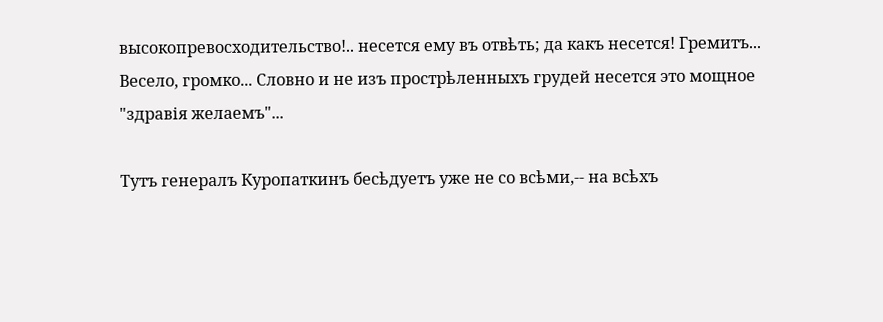высокопревосходительство!.. несется ему въ отвѣть; да какъ несется! Гремитъ... Весело, громко... Словно и не изъ прострѣленныхъ грудей несется это мощное "здравія желаемъ"...

Тутъ генералъ Куропаткинъ бесѣдуетъ уже не со всѣми,-- на всѣхъ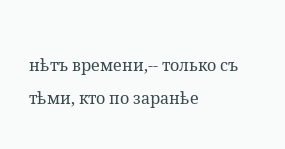нѣтъ времени,-- только съ тѣми, кто по заранѣе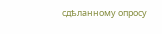сдѣланному опросу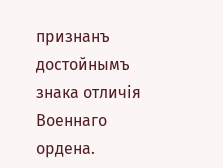признанъ достойнымъ знака отличія Военнаго ордена.